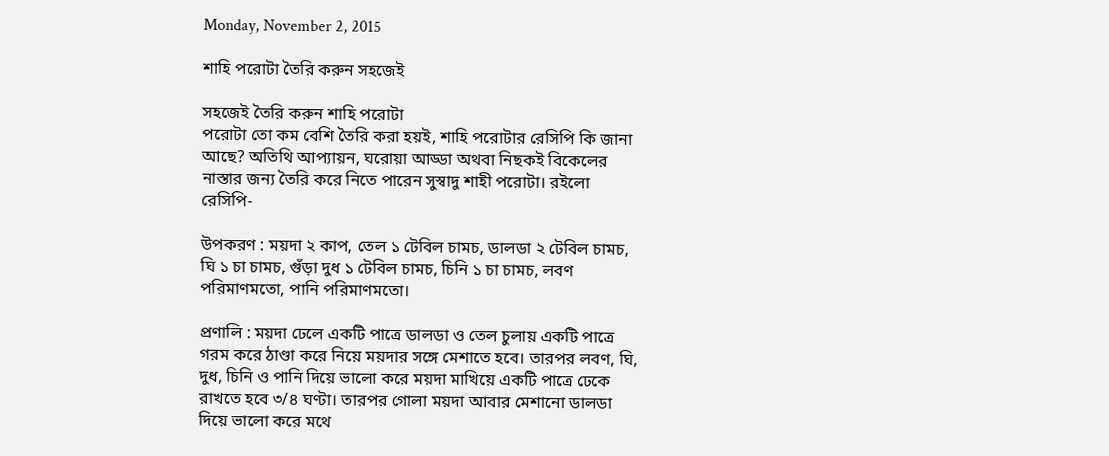Monday, November 2, 2015

শাহি পরোটা তৈরি করুন সহজেই

সহজেই তৈরি করুন শাহি পরোটা
পরোটা তো কম বেশি তৈরি করা হয়ই, শাহি পরোটার রেসিপি কি জানা আছে? অতিথি আপ্যায়ন, ঘরোয়া আড্ডা অথবা নিছকই বিকেলের নাস্তার জন্য তৈরি করে নিতে পারেন সুস্বাদু শাহী পরোটা। রইলো রেসিপি-

উপকরণ : ময়দা ২ কাপ, তেল ১ টেবিল চামচ, ডালডা ২ টেবিল চামচ, ঘি ১ চা চামচ, গুঁড়া দুধ ১ টেবিল চামচ, চিনি ১ চা চামচ, লবণ পরিমাণমতো, পানি পরিমাণমতো।

প্রণালি : ময়দা ঢেলে একটি পাত্রে ডালডা ও তেল চুলায় একটি পাত্রে গরম করে ঠাণ্ডা করে নিয়ে ময়দার সঙ্গে মেশাতে হবে। তারপর লবণ, ঘি, দুধ, চিনি ও পানি দিয়ে ভালো করে ময়দা মাখিয়ে একটি পাত্রে ঢেকে রাখতে হবে ৩/৪ ঘণ্টা। তারপর গোলা ময়দা আবার মেশানো ডালডা দিয়ে ভালো করে মথে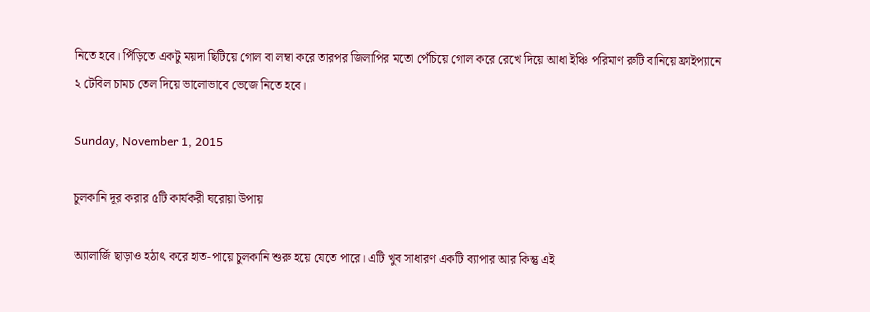নিতে হবে। পিঁড়িতে একটু ময়দা ছিটিয়ে গোল বা লম্বা করে তারপর জিলাপির মতো পেঁচিয়ে গোল করে রেখে দিয়ে আধা ইঞ্চি পরিমাণ রুটি বানিয়ে ফ্রাইপ্যানে ২ টেবিল চামচ তেল দিয়ে ভালোভাবে ভেজে নিতে হবে।

Sunday, November 1, 2015

চুলকানি দূর করার ৫টি কার্যকরী ঘরোয়া উপায়

অ্যালার্জি ছাড়াও হঠাৎ করে হাত-পায়ে চুলকানি শুরু হয়ে যেতে পারে। এটি খুব সাধারণ একটি ব্যাপার আর কিন্তু এই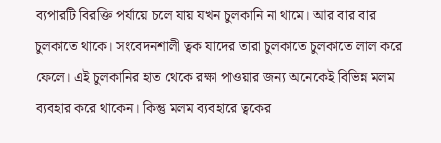ব্যপারটি বিরক্তি পর্যায়ে চলে যায় যখন চুলকানি না থামে। আর বার বার চুলকাতে থাকে। সংবেদনশালী ত্বক যাদের তারা চুলকাতে চুলকাতে লাল করে ফেলে। এই চুলকানির হাত থেকে রক্ষা পাওয়ার জন্য অনেকেই বিভিন্ন মলম ব্যবহার করে থাকেন। কিন্তু মলম ব্যবহারে ত্বকের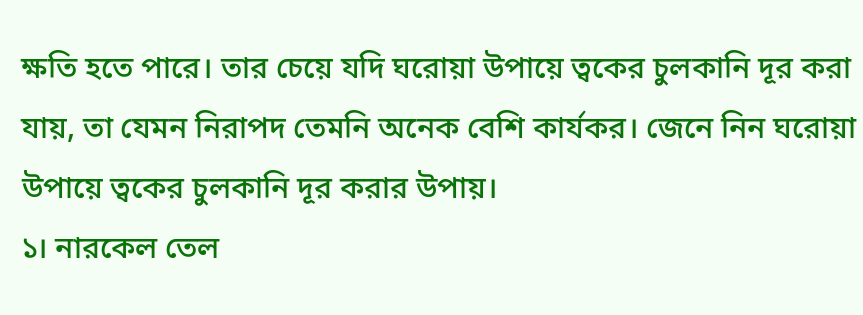ক্ষতি হতে পারে। তার চেয়ে যদি ঘরোয়া উপায়ে ত্বকের চুলকানি দূর করা যায়, তা যেমন নিরাপদ তেমনি অনেক বেশি কার্যকর। জেনে নিন ঘরোয়া উপায়ে ত্বকের চুলকানি দূর করার উপায়।
১। নারকেল তেল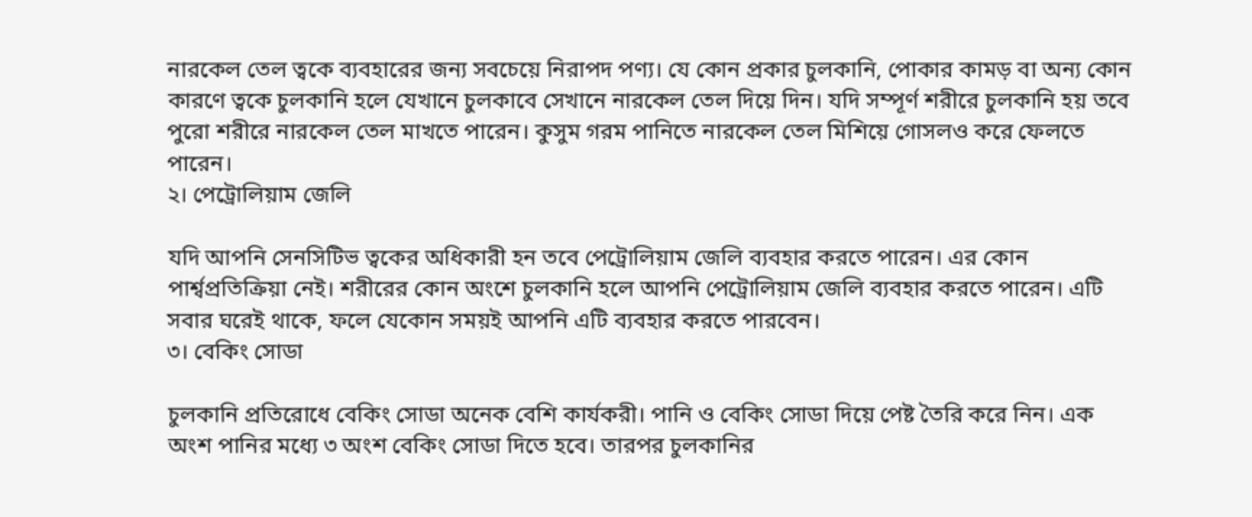নারকেল তেল ত্বকে ব্যবহারের জন্য সবচেয়ে নিরাপদ পণ্য। যে কোন প্রকার চুলকানি, পোকার কামড় বা অন্য কোন কারণে ত্বকে চুলকানি হলে যেখানে চুলকাবে সেখানে নারকেল তেল দিয়ে দিন। যদি সম্পূর্ণ শরীরে চুলকানি হয় তবে পুরো শরীরে নারকেল তেল মাখতে পারেন। কুসুম গরম পানিতে নারকেল তেল মিশিয়ে গোসলও করে ফেলতে পারেন।
২। পেট্রোলিয়াম জেলি

যদি আপনি সেনসিটিভ ত্বকের অধিকারী হন তবে পেট্রোলিয়াম জেলি ব্যবহার করতে পারেন। এর কোন পার্শ্বপ্রতিক্রিয়া নেই। শরীরের কোন অংশে চুলকানি হলে আপনি পেট্রোলিয়াম জেলি ব্যবহার করতে পারেন। এটি সবার ঘরেই থাকে, ফলে যেকোন সময়ই আপনি এটি ব্যবহার করতে পারবেন।
৩। বেকিং সোডা

চুলকানি প্রতিরোধে বেকিং সোডা অনেক বেশি কার্যকরী। পানি ও বেকিং সোডা দিয়ে পেষ্ট তৈরি করে নিন। এক অংশ পানির মধ্যে ৩ অংশ বেকিং সোডা দিতে হবে। তারপর চুলকানির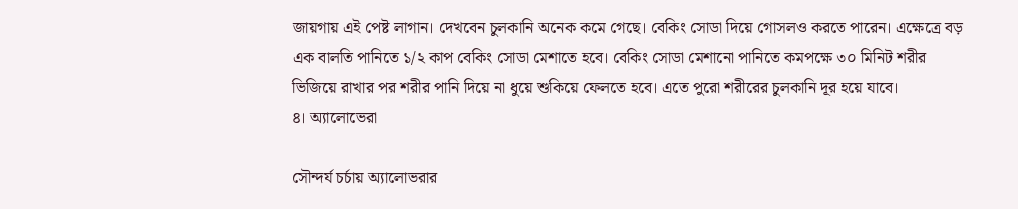জায়গায় এই পেষ্ট লাগান। দেখবেন চুলকানি অনেক কমে গেছে। বেকিং সোডা দিয়ে গোসলও করতে পারেন। এক্ষেত্রে বড় এক বালতি পানিতে ১/২ কাপ বেকিং সোডা মেশাতে হবে। বেকিং সোডা মেশানো পানিতে কমপক্ষে ৩০ মিনিট শরীর ভিজিয়ে রাখার পর শরীর পানি দিয়ে না ধুয়ে শুকিয়ে ফেলতে হবে। এতে পুরো শরীরের চুলকানি দূর হয়ে যাবে।
৪। অ্যালোভেরা

সৌন্দর্য চর্চায় অ্যালোভরার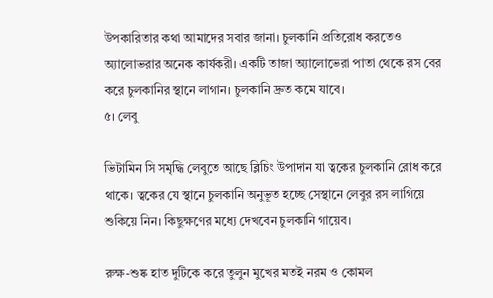উপকারিতার কথা আমাদের সবার জানা। চুলকানি প্রতিরোধ করতেও অ্যালোভরার অনেক কার্যকরী। একটি তাজা অ্যালোভেরা পাতা থেকে রস বের করে চুলকানির স্থানে লাগান। চুলকানি দ্রুত কমে যাবে।
৫। লেবু

ভিটামিন সি সমৃদ্ধি লেবুতে আছে ব্লিচিং উপাদান যা ত্বকের চুলকানি রোধ করে থাকে। ত্বকের যে স্থানে চুলকানি অনুভূত হচ্ছে সেস্থানে লেবুর রস লাগিয়ে শুকিয়ে নিন। কিছুক্ষণের মধ্যে দেখবেন চুলকানি গায়েব।

রুক্ষ-শুষ্ক হাত দুটিকে করে তুলুন মুখের মতই নরম ও কোমল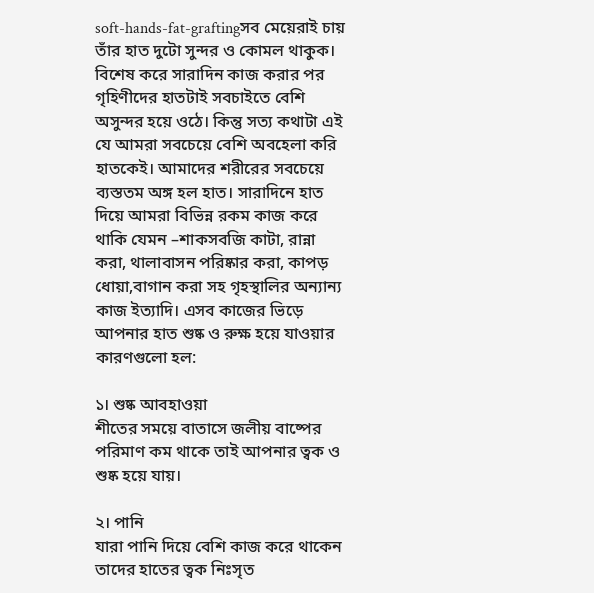soft-hands-fat-graftingসব মেয়েরাই চায় তাঁর হাত দুটো সুন্দর ও কোমল থাকুক। বিশেষ করে সারাদিন কাজ করার পর গৃহিণীদের হাতটাই সবচাইতে বেশি অসুন্দর হয়ে ওঠে। কিন্তু সত্য কথাটা এই যে আমরা সবচেয়ে বেশি অবহেলা করি হাতকেই। আমাদের শরীরের সবচেয়ে ব্যস্ততম অঙ্গ হল হাত। সারাদিনে হাত দিয়ে আমরা বিভিন্ন রকম কাজ করে থাকি যেমন –শাকসবজি কাটা, রান্না করা, থালাবাসন পরিষ্কার করা, কাপড় ধোয়া,বাগান করা সহ গৃহস্থালির অন্যান্য কাজ ইত্যাদি। এসব কাজের ভিড়ে আপনার হাত শুষ্ক ও রুক্ষ হয়ে যাওয়ার কারণগুলো হল:

১। শুষ্ক আবহাওয়া
শীতের সময়ে বাতাসে জলীয় বাষ্পের পরিমাণ কম থাকে তাই আপনার ত্বক ও শুষ্ক হয়ে যায়।

২। পানি
যারা পানি দিয়ে বেশি কাজ করে থাকেন তাদের হাতের ত্বক নিঃসৃত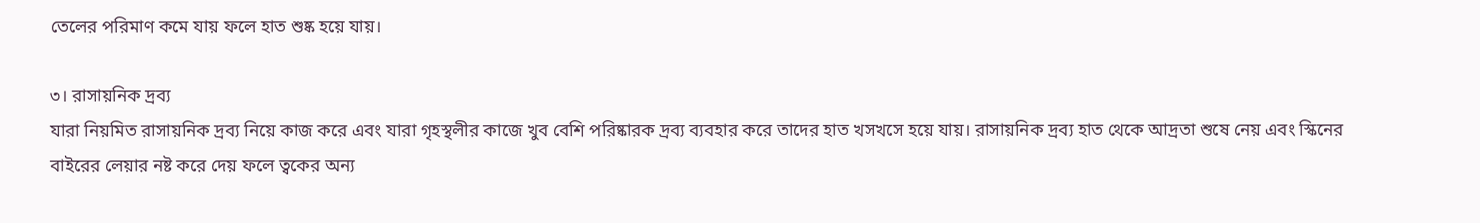তেলের পরিমাণ কমে যায় ফলে হাত শুষ্ক হয়ে যায়।

৩। রাসায়নিক দ্রব্য
যারা নিয়মিত রাসায়নিক দ্রব্য নিয়ে কাজ করে এবং যারা গৃহস্থলীর কাজে খুব বেশি পরিষ্কারক দ্রব্য ব্যবহার করে তাদের হাত খসখসে হয়ে যায়। রাসায়নিক দ্রব্য হাত থেকে আদ্রতা শুষে নেয় এবং স্কিনের বাইরের লেয়ার নষ্ট করে দেয় ফলে ত্বকের অন্য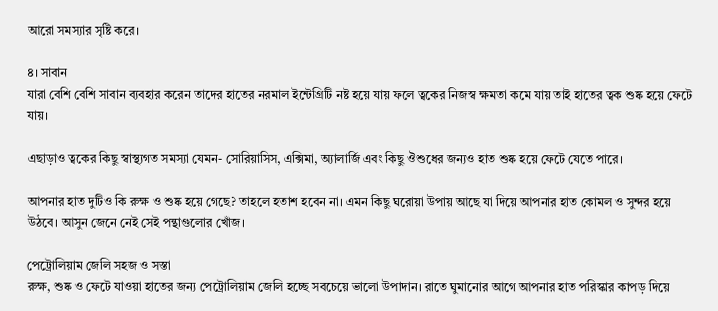আরো সমস্যার সৃষ্টি করে।

৪। সাবান
যারা বেশি বেশি সাবান ব্যবহার করেন তাদের হাতের নরমাল ইন্টেগ্রিটি নষ্ট হয়ে যায় ফলে ত্বকের নিজস্ব ক্ষমতা কমে যায় তাই হাতের ত্বক শুষ্ক হয়ে ফেটে যায়।

এছাড়াও ত্বকের কিছু স্বাস্থ্যগত সমস্যা যেমন- সোরিয়াসিস, এক্সিমা, অ্যালার্জি এবং কিছু ঔশুধের জন্যও হাত শুষ্ক হয়ে ফেটে যেতে পারে।

আপনার হাত দুটিও কি রুক্ষ ও শুষ্ক হয়ে গেছে? তাহলে হতাশ হবেন না। এমন কিছু ঘরোয়া উপায় আছে যা দিয়ে আপনার হাত কোমল ও সুন্দর হয়ে উঠবে। আসুন জেনে নেই সেই পন্থাগুলোর খোঁজ।

পেট্রোলিয়াম জেলি সহজ ও সস্তা
রুক্ষ, শুষ্ক ও ফেটে যাওয়া হাতের জন্য পেট্রোলিয়াম জেলি হচ্ছে সবচেয়ে ভালো উপাদান। রাতে ঘুমানোর আগে আপনার হাত পরিস্কার কাপড় দিয়ে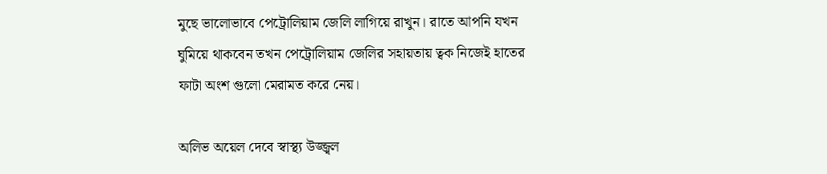মুছে ভালোভাবে পেট্রোলিয়াম জেলি লাগিয়ে রাখুন। রাতে আপনি যখন ঘুমিয়ে থাকবেন তখন পেট্রোলিয়াম জেলির সহায়তায় ত্বক নিজেই হাতের ফাটা অংশ গুলো মেরামত করে নেয়।

অলিভ অয়েল দেবে স্বাস্থ্য উজ্জ্বল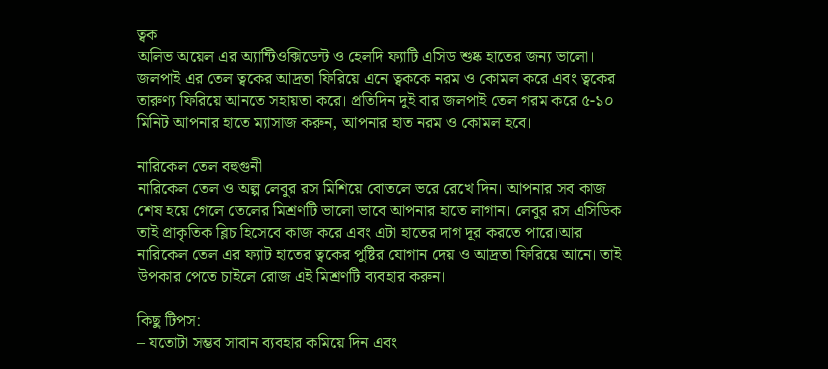ত্বক
অলিভ অয়েল এর অ্যান্টিওক্সিডেন্ট ও হেলদি ফ্যাটি এসিড শুষ্ক হাতের জন্য ভালো। জলপাই এর তেল ত্বকের আদ্রতা ফিরিয়ে এনে ত্বককে নরম ও কোমল করে এবং ত্বকের তারুণ্য ফিরিয়ে আনতে সহায়তা করে। প্রতিদিন দুই বার জলপাই তেল গরম করে ৫-১০ মিনিট আপনার হাতে ম্যাসাজ করুন, আপনার হাত নরম ও কোমল হবে।

নারিকেল তেল বহুগুনী
নারিকেল তেল ও অল্প লেবুর রস মিশিয়ে বোতলে ভরে রেখে দিন। আপনার সব কাজ শেষ হয়ে গেলে তেলের মিশ্রণটি ভালো ভাবে আপনার হাতে লাগান। লেবুর রস এসিডিক তাই প্রাকৃতিক ব্লিচ হিসেবে কাজ করে এবং এটা হাতের দাগ দূর করতে পারে।আর নারিকেল তেল এর ফ্যাট হাতের ত্বকের পুষ্টির যোগান দেয় ও আদ্রতা ফিরিয়ে আনে। তাই উপকার পেতে চাইলে রোজ এই মিশ্রণটি ব্যবহার করুন।

কিছু টিপস:
– যতোটা সম্ভব সাবান ব্যবহার কমিয়ে দিন এবং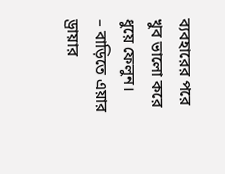ব্যবহারের পরে খুব ভালো করে ধুয়ে ফেলুন।
– বাড়িতে এয়ার ড্রায়ার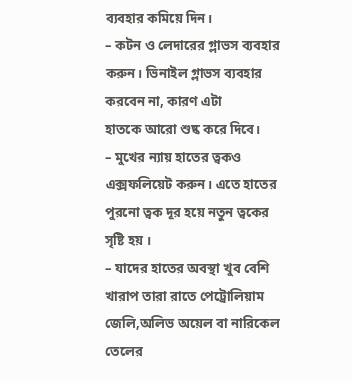ব্যবহার কমিয়ে দিন।
– কটন ও লেদারের গ্লাভস ব্যবহার করুন। ভিনাইল গ্লাভস ব্যবহার করবেন না, কারণ এটা
হাতকে আরো শুষ্ক করে দিবে।
– মুখের ন্যায় হাতের ত্বকও এক্সফলিয়েট করুন। এতে হাতের পুরনো ত্বক দূর হয়ে নতুন ত্বকের সৃষ্টি হয় ।
– যাদের হাতের অবস্থা খুব বেশি খারাপ তারা রাতে পেট্রোলিয়াম জেলি,অলিভ অয়েল বা নারিকেল তেলের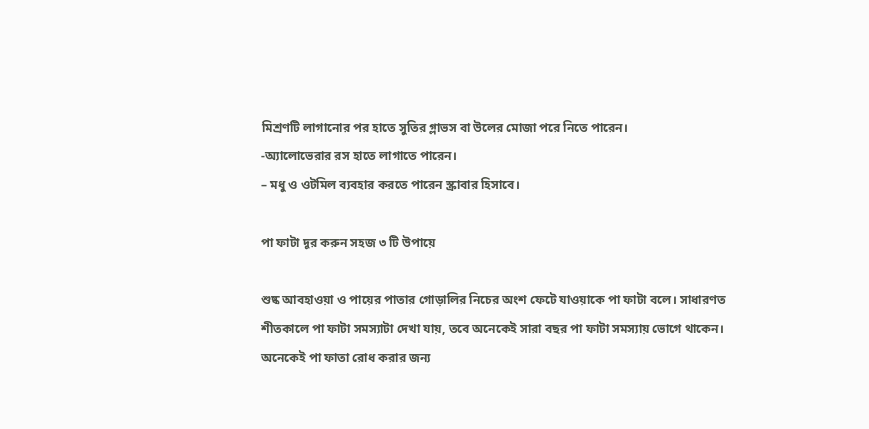মিশ্রণটি লাগানোর পর হাতে সুতির গ্লাভস বা উলের মোজা পরে নিতে পারেন।
-অ্যালোভেরার রস হাতে লাগাতে পারেন।
– মধু ও ওটমিল ব্যবহার করতে পারেন স্ক্রাবার হিসাবে।

পা ফাটা দূর করুন সহজ ৩ টি উপায়ে

শুষ্ক আবহাওয়া ও পায়ের পাতার গোড়ালির নিচের অংশ ফেটে যাওয়াকে পা ফাটা বলে। সাধারণত শীতকালে পা ফাটা সমস্যাটা দেখা যায়, তবে অনেকেই সারা বছর পা ফাটা সমস্যায় ভোগে থাকেন। অনেকেই পা ফাতা রোধ করার জন্য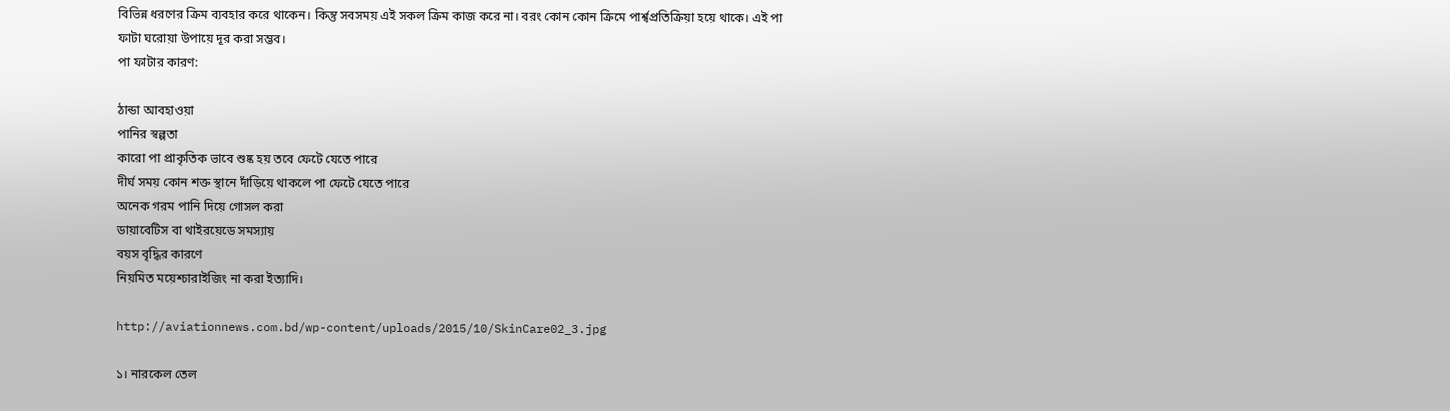বিভিন্ন ধরণের ক্রিম ব্যবহার করে থাকেন। কিন্তু সবসময় এই সকল ক্রিম কাজ করে না। বরং কোন কোন ক্রিমে পার্শ্বপ্রতিক্রিয়া হয়ে থাকে। এই পা ফাটা ঘরোয়া উপায়ে দূর করা সম্ভব।
পা ফাটার কারণ:

ঠান্ডা আবহাওয়া
পানির স্বল্পতা
কারো পা প্রাকৃতিক ভাবে শুষ্ক হয় তবে ফেটে যেতে পারে
দীর্ঘ সময় কোন শক্ত স্থানে দাঁড়িয়ে থাকলে পা ফেটে যেতে পারে
অনেক গরম পানি দিয়ে গোসল করা
ডায়াবেটিস বা থাইরয়েডে সমস্যায়
বয়স বৃদ্ধির কারণে
নিয়মিত ময়েশ্চারাইজিং না করা ইত্যাদি।

http://aviationnews.com.bd/wp-content/uploads/2015/10/SkinCare02_3.jpg

১। নারকেল তেল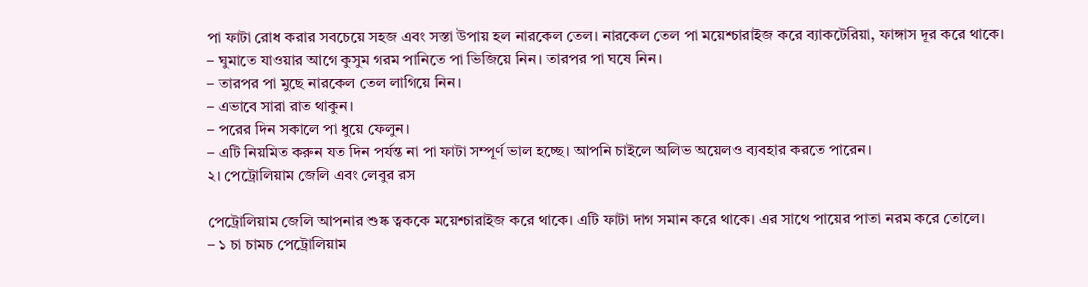পা ফাটা রোধ করার সবচেয়ে সহজ এবং সস্তা উপায় হল নারকেল তেল। নারকেল তেল পা ময়েশ্চারাইজ করে ব্যাকটেরিয়া, ফাঙ্গাস দূর করে থাকে।
– ঘুমাতে যাওয়ার আগে কুসুম গরম পানিতে পা ভিজিয়ে নিন। তারপর পা ঘষে নিন।
– তারপর পা মুছে নারকেল তেল লাগিয়ে নিন।
– এভাবে সারা রাত থাকুন।
– পরের দিন সকালে পা ধুয়ে ফেলুন।
– এটি নিয়মিত করুন যত দিন পর্যন্ত না পা ফাটা সম্পূর্ণ ভাল হচ্ছে। আপনি চাইলে অলিভ অয়েলও ব্যবহার করতে পারেন।
২। পেট্রোলিয়াম জেলি এবং লেবুর রস

পেট্রোলিয়াম জেলি আপনার শুষ্ক ত্বককে ময়েশ্চারাইজ করে থাকে। এটি ফাটা দাগ সমান করে থাকে। এর সাথে পায়ের পাতা নরম করে তোলে।
– ১ চা চামচ পেট্রোলিয়াম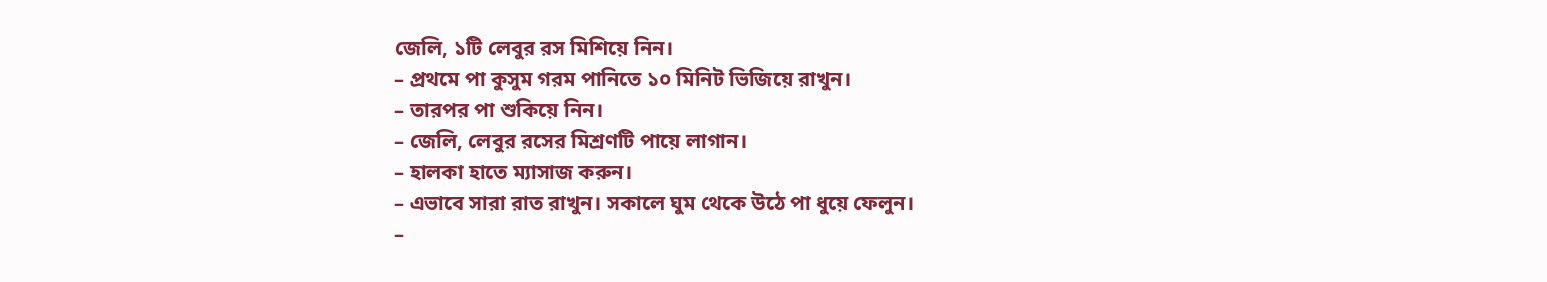জেলি, ১টি লেবুর রস মিশিয়ে নিন।
– প্রথমে পা কুসুম গরম পানিতে ১০ মিনিট ভিজিয়ে রাখুন।
– তারপর পা শুকিয়ে নিন।
– জেলি, লেবুর রসের মিশ্রণটি পায়ে লাগান।
– হালকা হাতে ম্যাসাজ করুন।
– এভাবে সারা রাত রাখুন। সকালে ঘুম থেকে উঠে পা ধুয়ে ফেলুন।
–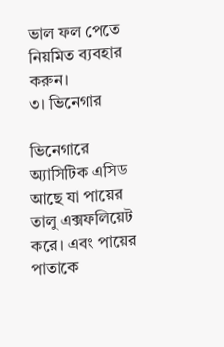ভাল ফল পেতে নিয়মিত ব্যবহার করুন।
৩। ভিনেগার

ভিনেগারে অ্যাসিটিক এসিড আছে যা পায়ের তালু এক্সফলিয়েট করে। এবং পায়ের পাতাকে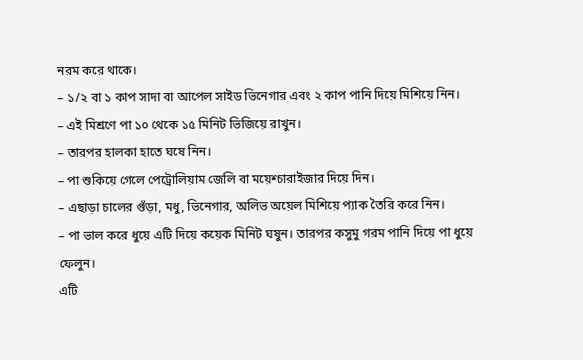নরম করে থাকে।
– ১/২ বা ১ কাপ সাদা বা আপেল সাইড ভিনেগার এবং ২ কাপ পানি দিয়ে মিশিয়ে নিন।
– এই মিশ্রণে পা ১০ থেকে ১৫ মিনিট ভিজিয়ে রাখুন।
– তারপর হালকা হাতে ঘষে নিন।
– পা শুকিয়ে গেলে পেট্রোলিয়াম জেলি বা ময়েশ্চারাইজার দিয়ে দিন।
– এছাড়া চালের গুঁড়া, মধু, ভিনেগার, অলিভ অয়েল মিশিয়ে প্যাক তৈরি করে নিন।
– পা ভাল করে ধুয়ে এটি দিয়ে কয়েক মিনিট ঘষুন। তারপর কসুমু গরম পানি দিয়ে পা ধুয়ে ফেলুন।
এটি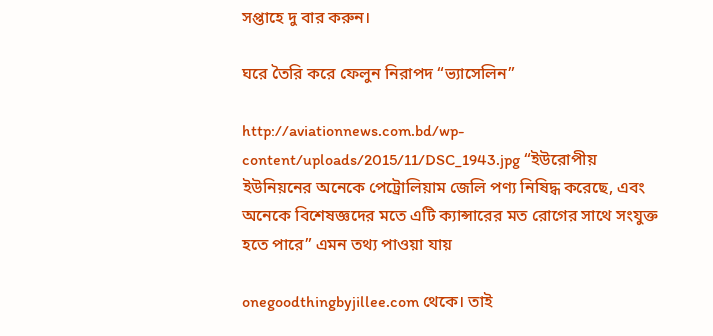সপ্তাহে দু বার করুন।

ঘরে তৈরি করে ফেলুন নিরাপদ “ভ্যাসেলিন”

http://aviationnews.com.bd/wp-content/uploads/2015/11/DSC_1943.jpg “ইউরোপীয় ইউনিয়নের অনেকে পেট্রোলিয়াম জেলি পণ্য নিষিদ্ধ করেছে, এবং অনেকে বিশেষজ্ঞদের মতে এটি ক্যান্সারের মত রোগের সাথে সংযুক্ত হতে পারে” এমন তথ্য পাওয়া যায়

onegoodthingbyjillee.com থেকে। তাই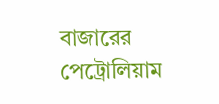বাজারের পেট্রোলিয়াম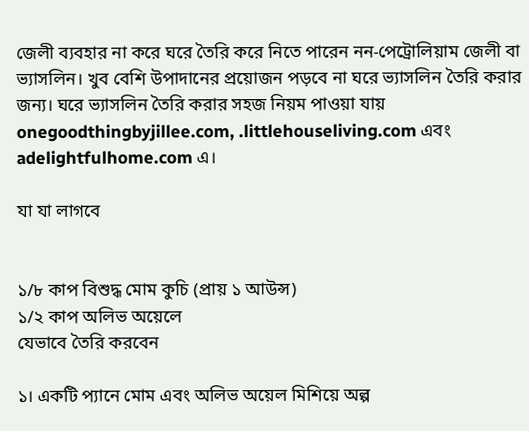জেলী ব্যবহার না করে ঘরে তৈরি করে নিতে পারেন নন-পেট্রোলিয়াম জেলী বা ভ্যাসলিন। খুব বেশি উপাদানের প্রয়োজন পড়বে না ঘরে ভ্যাসলিন তৈরি করার জন্য। ঘরে ভ্যাসলিন তৈরি করার সহজ নিয়ম পাওয়া যায় onegoodthingbyjillee.com, .littlehouseliving.com এবং adelightfulhome.com এ।

যা যা লাগবে


১/৮ কাপ বিশুদ্ধ মোম কুচি (প্রায় ১ আউন্স)
১/২ কাপ অলিভ অয়েলে
যেভাবে তৈরি করবেন

১। একটি প্যানে মোম এবং অলিভ অয়েল মিশিয়ে অল্প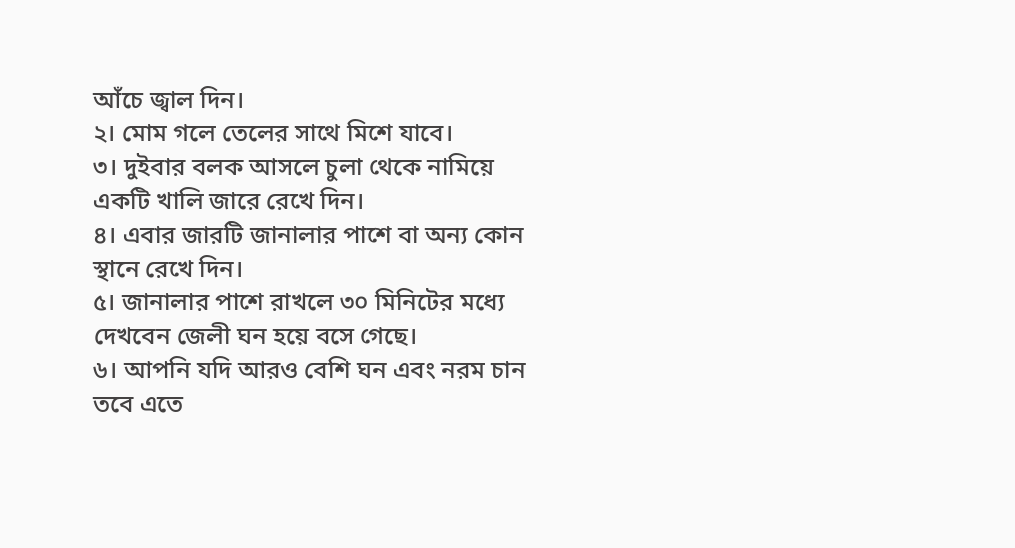আঁচে জ্বাল দিন।
২। মোম গলে তেলের সাথে মিশে যাবে।
৩। দুইবার বলক আসলে চুলা থেকে নামিয়ে একটি খালি জারে রেখে দিন।
৪। এবার জারটি জানালার পাশে বা অন্য কোন স্থানে রেখে দিন।
৫। জানালার পাশে রাখলে ৩০ মিনিটের মধ্যে দেখবেন জেলী ঘন হয়ে বসে গেছে।
৬। আপনি যদি আরও বেশি ঘন এবং নরম চান তবে এতে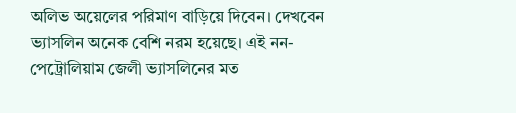অলিভ অয়েলের পরিমাণ বাড়িয়ে দিবেন। দেখবেন ভ্যাসলিন অনেক বেশি নরম হয়েছে। এই নন-পেট্রোলিয়াম জেলী ভ্যাসলিনের মত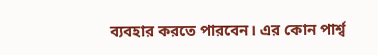ব্যবহার করতে পারবেন। এর কোন পার্শ্ব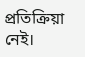প্রতিক্রিয়া নেই।